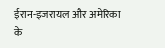ईरान-इजरायल और अमेरिका के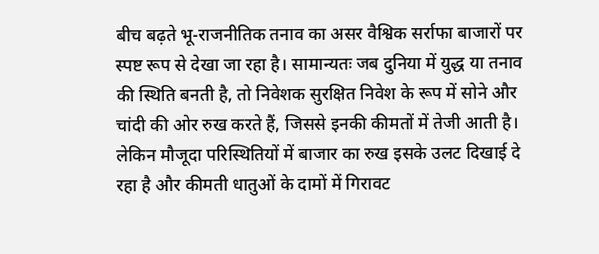बीच बढ़ते भू-राजनीतिक तनाव का असर वैश्विक सर्राफा बाजारों पर स्पष्ट रूप से देखा जा रहा है। सामान्यतः जब दुनिया में युद्ध या तनाव की स्थिति बनती है, तो निवेशक सुरक्षित निवेश के रूप में सोने और चांदी की ओर रुख करते हैं, जिससे इनकी कीमतों में तेजी आती है। लेकिन मौजूदा परिस्थितियों में बाजार का रुख इसके उलट दिखाई दे रहा है और कीमती धातुओं के दामों में गिरावट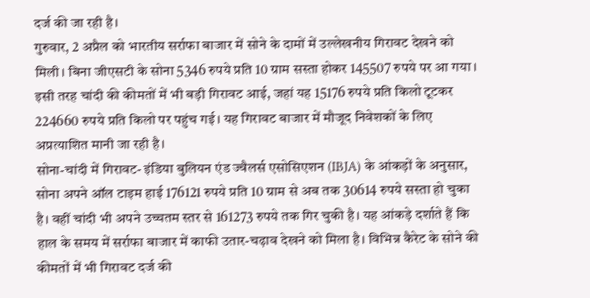दर्ज की जा रही है।
गुरुवार, 2 अप्रैल को भारतीय सर्राफा बाजार में सोने के दामों में उल्लेखनीय गिरावट देखने को मिली। बिना जीएसटी के सोना 5346 रुपये प्रति 10 ग्राम सस्ता होकर 145507 रुपये पर आ गया। इसी तरह चांदी की कीमतों में भी बड़ी गिरावट आई, जहां यह 15176 रुपये प्रति किलो टूटकर 224660 रुपये प्रति किलो पर पहुंच गई। यह गिरावट बाजार में मौजूद निवेशकों के लिए अप्रत्याशित मानी जा रही है।
सोना-चांदी में गिरावट- इंडिया बुलियन एंड ज्वैलर्स एसोसिएशन (IBJA) के आंकड़ों के अनुसार, सोना अपने ऑल टाइम हाई 176121 रुपये प्रति 10 ग्राम से अब तक 30614 रुपये सस्ता हो चुका है। वहीं चांदी भी अपने उच्चतम स्तर से 161273 रुपये तक गिर चुकी है। यह आंकड़े दर्शाते हैं कि हाल के समय में सर्राफा बाजार में काफी उतार-चढ़ाव देखने को मिला है। विभिन्न कैरेट के सोने की कीमतों में भी गिरावट दर्ज की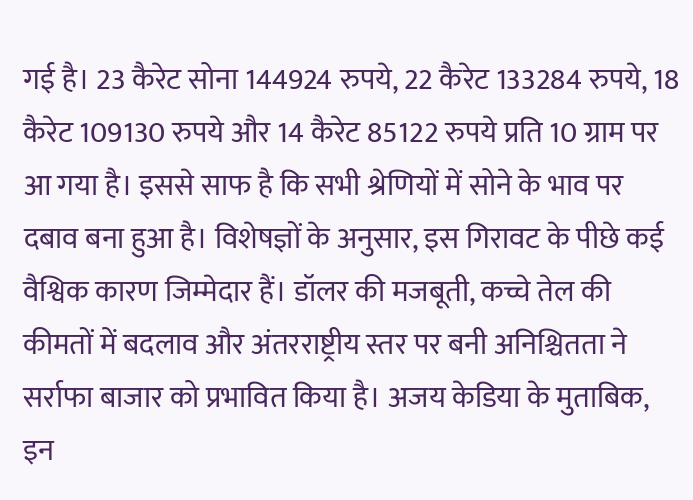गई है। 23 कैरेट सोना 144924 रुपये, 22 कैरेट 133284 रुपये, 18 कैरेट 109130 रुपये और 14 कैरेट 85122 रुपये प्रति 10 ग्राम पर आ गया है। इससे साफ है कि सभी श्रेणियों में सोने के भाव पर दबाव बना हुआ है। विशेषज्ञों के अनुसार, इस गिरावट के पीछे कई वैश्विक कारण जिम्मेदार हैं। डॉलर की मजबूती, कच्चे तेल की कीमतों में बदलाव और अंतरराष्ट्रीय स्तर पर बनी अनिश्चितता ने सर्राफा बाजार को प्रभावित किया है। अजय केडिया के मुताबिक, इन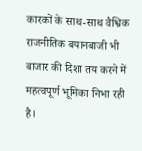कारकों के साथ-साथ वैश्विक राजनीतिक बयानबाजी भी बाजार की दिशा तय करने में महत्वपूर्ण भूमिका निभा रही है।